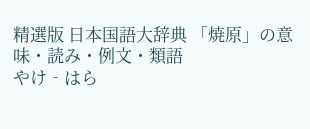精選版 日本国語大辞典 「焼原」の意味・読み・例文・類語
やけ‐はら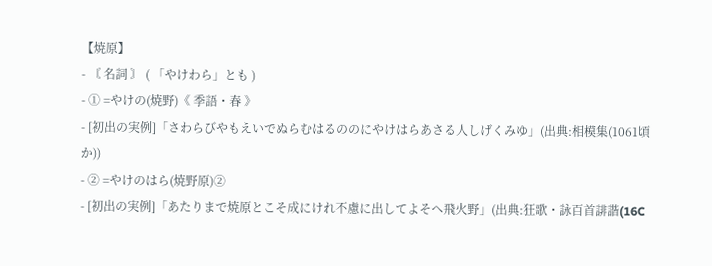【焼原】
- 〘 名詞 〙 ( 「やけわら」とも )
- ① =やけの(焼野)《 季語・春 》
- [初出の実例]「さわらびやもえいでぬらむはるののにやけはらあさる人しげくみゆ」(出典:相模集(1061頃か))
- ② =やけのはら(焼野原)②
- [初出の実例]「あたりまで焼原とこそ成にけれ不慮に出してよそへ飛火野」(出典:狂歌・詠百首誹諧(16C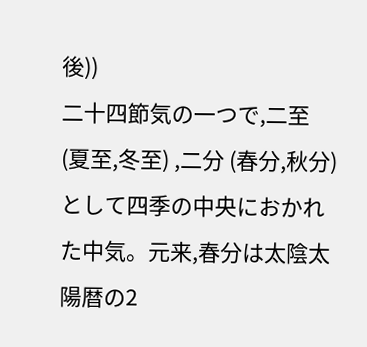後))
二十四節気の一つで,二至 (夏至,冬至) ,二分 (春分,秋分) として四季の中央におかれた中気。元来,春分は太陰太陽暦の2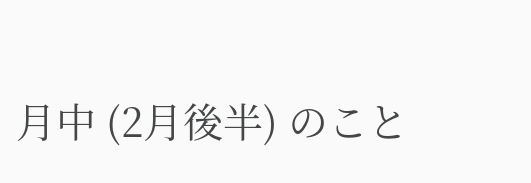月中 (2月後半) のこと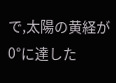で,太陽の黄経が0°に達した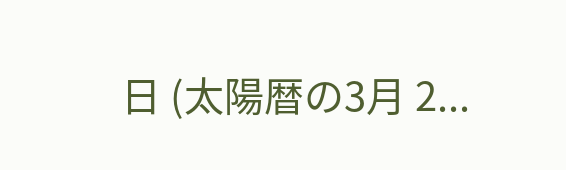日 (太陽暦の3月 2...